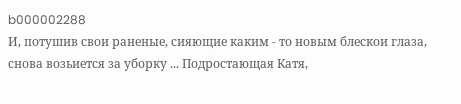b000002288
И, потушив свои раненые, сияющие каким - то новым блескои глаза, снова возьиется за уборку ... Подростающая Катя,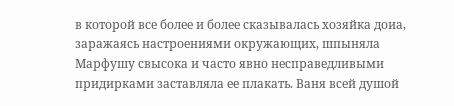в которой все более и более сказывалась хозяйка доиа, заражаясь настроениями окружающих, шпыняла Марфушу свысока и часто явно несправедливыми придирками заставляла ее плакать. Ваня всей душой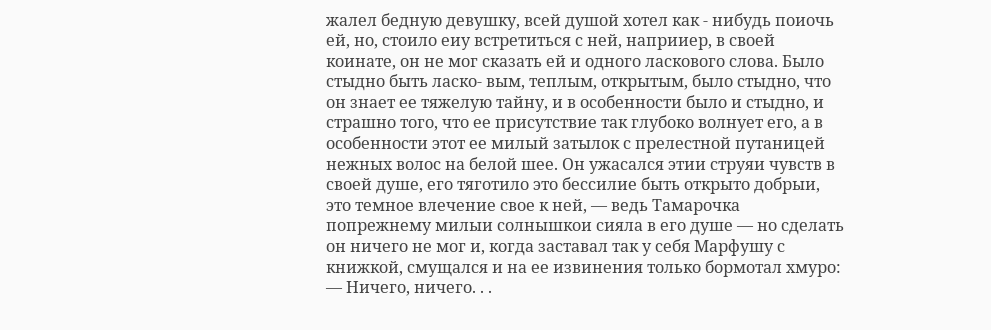жалел бедную девушку, всей душой хотел как - нибудь поиочь ей, но, стоило еиу встретиться с ней, наприиер, в своей коинате, он не мог сказать ей и одного ласкового слова. Было стыдно быть ласко- вым, теплым, открытым, было стыдно, что он знает ее тяжелую тайну, и в особенности было и стыдно, и страшно того, что ее присутствие так глубоко волнует его, а в особенности этот ее милый затылок с прелестной путаницей нежных волос на белой шее. Он ужасался этии струяи чувств в своей душе, его тяготило это бессилие быть открыто добрыи, это темное влечение свое к ней, — ведь Тамарочка попрежнему милыи солнышкои сияла в его душе — но сделать он ничего не мог и, когда заставал так у себя Марфушу с книжкой, смущался и на ее извинения только бормотал хмуро: — Ничего, ничего. . .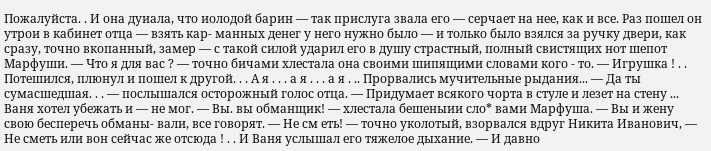Пожалуйста. . И она дуиала, что иолодой барин — так прислуга звала его — серчает на нее, как и все. Раз пошел он утрои в кабинет отца — взять кар- манных денег у него нужно было — и только было взялся за ручку двери, как сразу, точно вкопанный, замер — с такой силой ударил его в душу страстный, полный свистящих нот шепот Марфуши. — Что я для вас ? — точно бичами хлестала она своими шипящими словами кого - то. — Игрушка ! . . Потешился, плюнул и пошел к другой. . . А я . . . а я . . . а я . .. Прорвались мучительные рыдания... — Да ты сумасшедшая. . . — послышался осторожный голос отца. — Придумает всякого чорта в стуле и лезет на стену ... Ваня хотел убежать и — не мог. — Вы. вы обманщик! — хлестала бешеныии сло* вами Марфуша. — Вы и жену свою бесперечь обманы- вали, все говорят. — Не см еть! — точно уколотый, взорвался вдруг Никита Иванович, — Не сметь или вон сейчас же отсюда ! . . И Ваня услышал его тяжелое дыхание. — И давно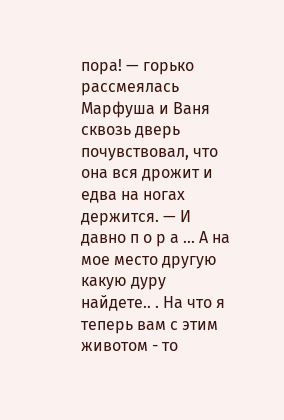пора! — горько рассмеялась Марфуша и Ваня сквозь дверь почувствовал, что она вся дрожит и едва на ногах держится. — И давно п о р а ... А на мое место другую какую дуру найдете.. . На что я теперь вам с этим животом - то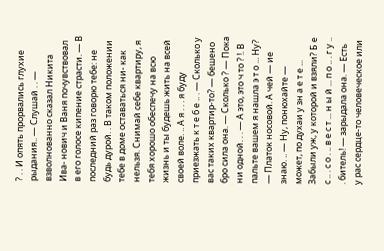? . . И опять прорвались глухие рыдания.. — Слушай . . — взволнованно сказал Никита Ива- нович и Ваня почувствовал в его голосе кипение страсти. — В последний раз говорю тебе: не будь дурой. . В таком положении тебе в доме оставаться ни- как нельзя. Снимай себе квартиру, я тебя хорошо обеспечу на всю жизнь и ты будешь жить на всей своей воле. .. А я . . . я буду приезжать к т е б е .. . — Сколько у вас таких квартир-то? — бешено бро сила она. — Сколько ? — Пока ни одной. . . — А это, это ч то ? !. В пальте вашем я нашла э т о ... Ну? — Платок носовой. А чей — ие знаю. .. — Ну, понюхайте — может, по духаи у зн а е т е ... Забыли уж, у которой и взяли? Б е с .. . с о . .. в е с т ... н ы й ... п о .. . г у .. . битель! — зарыдала она. — Есть у рас сердце-то человеческое или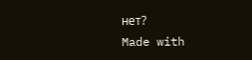нет?
Made with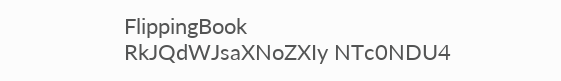FlippingBook
RkJQdWJsaXNoZXIy NTc0NDU4